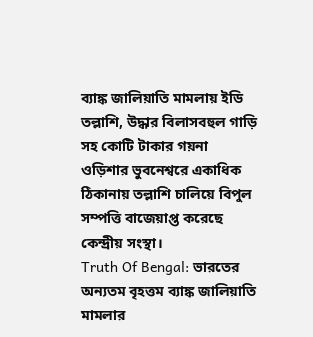ব্যাঙ্ক জালিয়াতি মামলায় ইডি তল্লাশি, উদ্ধার বিলাসবহুল গাড়ি সহ কোটি টাকার গয়না
ওড়িশার ভুবনেশ্বরে একাধিক ঠিকানায় তল্লাশি চালিয়ে বিপুল সম্পত্তি বাজেয়াপ্ত করেছে কেন্দ্রীয় সংস্থা।
Truth Of Bengal: ভারতের অন্যতম বৃহত্তম ব্যাঙ্ক জালিয়াতি মামলার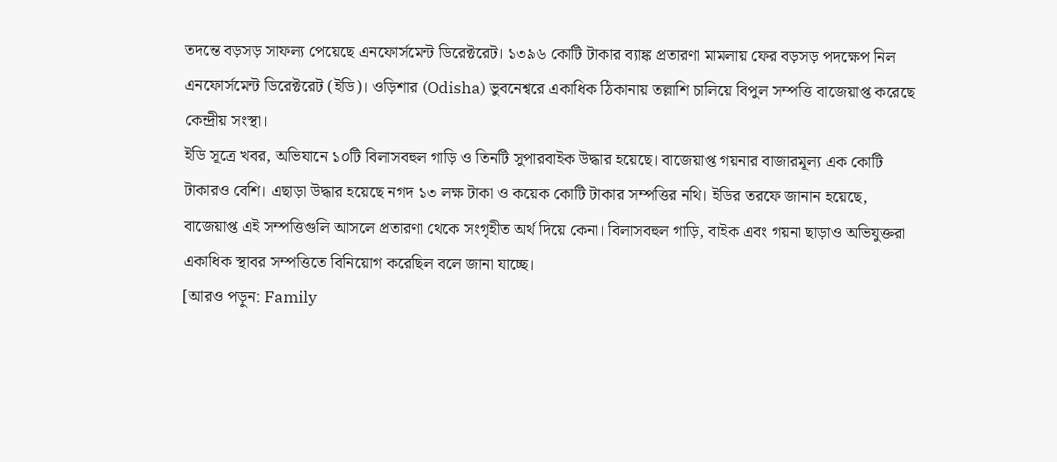তদন্তে বড়সড় সাফল্য পেয়েছে এনফোর্সমেন্ট ডিরেক্টরেট। ১৩৯৬ কোটি টাকার ব্যাঙ্ক প্রতারণা মামলায় ফের বড়সড় পদক্ষেপ নিল এনফোর্সমেন্ট ডিরেক্টরেট (ইডি)। ওড়িশার (Odisha) ভুবনেশ্বরে একাধিক ঠিকানায় তল্লাশি চালিয়ে বিপুল সম্পত্তি বাজেয়াপ্ত করেছে কেন্দ্রীয় সংস্থা।
ইডি সূত্রে খবর, অভিযানে ১০টি বিলাসবহুল গাড়ি ও তিনটি সুপারবাইক উদ্ধার হয়েছে। বাজেয়াপ্ত গয়নার বাজারমূল্য এক কোটি টাকারও বেশি। এছাড়া উদ্ধার হয়েছে নগদ ১৩ লক্ষ টাকা ও কয়েক কোটি টাকার সম্পত্তির নথি। ইডির তরফে জানান হয়েছে, বাজেয়াপ্ত এই সম্পত্তিগুলি আসলে প্রতারণা থেকে সংগৃহীত অর্থ দিয়ে কেনা। বিলাসবহুল গাড়ি, বাইক এবং গয়না ছাড়াও অভিযুক্তরা একাধিক স্থাবর সম্পত্তিতে বিনিয়োগ করেছিল বলে জানা যাচ্ছে।
[আরও পড়ুন: Family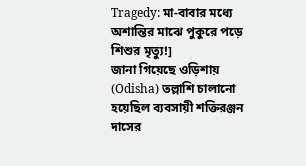Tragedy: মা-বাবার মধ্যে অশান্তির মাঝে পুকুরে পড়ে শিশুর মৃত্যু!]
জানা গিয়েছে ওড়িশায় (Odisha) তল্লাশি চালানো হয়েছিল ব্যবসায়ী শক্তিরঞ্জন দাসের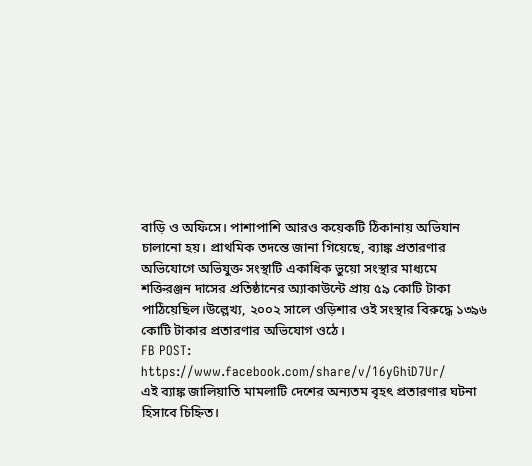বাড়ি ও অফিসে। পাশাপাশি আরও কয়েকটি ঠিকানায় অভিযান চালানো হয়। প্রাথমিক তদন্তে জানা গিয়েছে, ব্যাঙ্ক প্রতারণার অভিযোগে অভিযুক্ত সংস্থাটি একাধিক ভুয়ো সংস্থার মাধ্যমে শক্তিরঞ্জন দাসের প্রতিষ্ঠানের অ্যাকাউন্টে প্রায় ৫৯ কোটি টাকা পাঠিয়েছিল।উল্লেখ্য, ২০০২ সালে ওড়িশার ওই সংস্থার বিরুদ্ধে ১৩৯৬ কোটি টাকার প্রতারণার অভিযোগ ওঠে।
FB POST: https://www.facebook.com/share/v/16yGhiD7Ur/
এই ব্যাঙ্ক জালিয়াতি মামলাটি দেশের অন্যতম বৃহৎ প্রতারণার ঘটনা হিসাবে চিহ্নিত।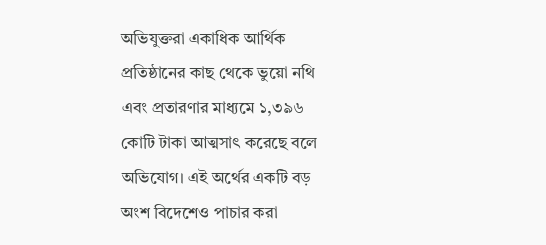অভিযুক্তরা একাধিক আর্থিক প্রতিষ্ঠানের কাছ থেকে ভুয়ো নথি এবং প্রতারণার মাধ্যমে ১,৩৯৬ কোটি টাকা আত্মসাৎ করেছে বলে অভিযোগ। এই অর্থের একটি বড় অংশ বিদেশেও পাচার করা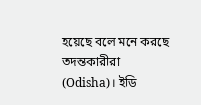হয়েছে বলে মনে করছে তদন্তকারীরা (Odisha)। ইডি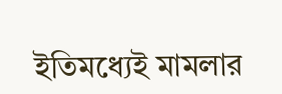ইতিমধ্যেই মামলার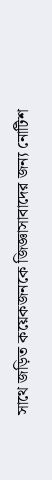সাথে জড়িত কয়েকজনকে জিজ্ঞাসাবাদের জন্য নোটিশ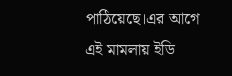পাঠিয়েছে।এর আগে এই মামলায় ইডি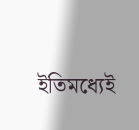ইতিমধ্যেই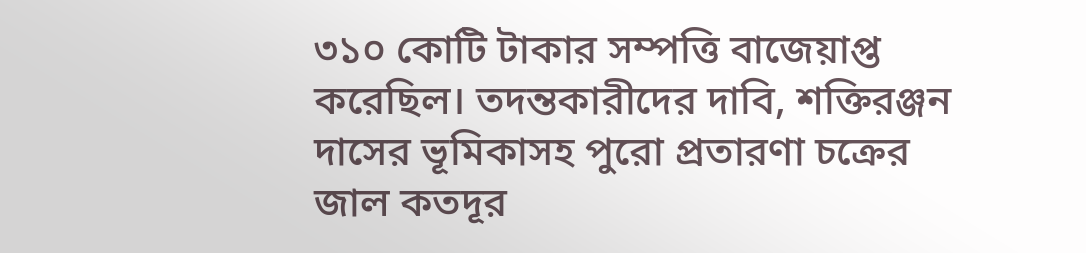৩১০ কোটি টাকার সম্পত্তি বাজেয়াপ্ত করেছিল। তদন্তকারীদের দাবি, শক্তিরঞ্জন দাসের ভূমিকাসহ পুরো প্রতারণা চক্রের জাল কতদূর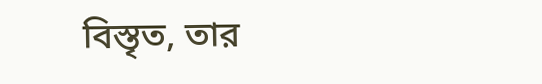বিস্তৃত, তার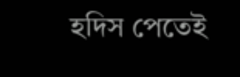হদিস পেতেই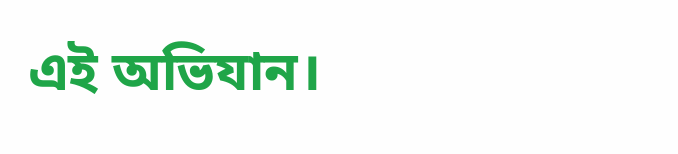এই অভিযান।